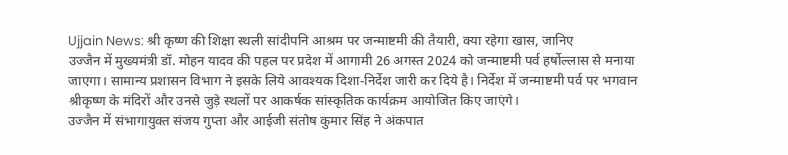Ujjain News: श्री कृष्ण की शिक्षा स्थली सांदीपनि आश्रम पर जन्माष्टमी की तैयारी, क्या रहेगा खास, जानिए
उज्जैन में मुख्यमंत्री डॉ. मोहन यादव की पहल पर प्रदेश में आगामी 26 अगस्त 2024 को जन्माष्टमी पर्व हर्षोल्लास से मनाया जाएगा। सामान्य प्रशासन विभाग ने इसके लिये आवश्यक दिशा-निर्देश जारी कर दिये है। निर्देश में जन्माष्टमी पर्व पर भगवान श्रीकृष्ण के मंदिरों और उनसे जुड़े स्थलों पर आकर्षक सांस्कृतिक कार्यक्रम आयोजित किए जाएंगे।
उज्जैन में संभागायुक्त संजय गुप्ता और आईजी संतोष कुमार सिंह ने अंकपात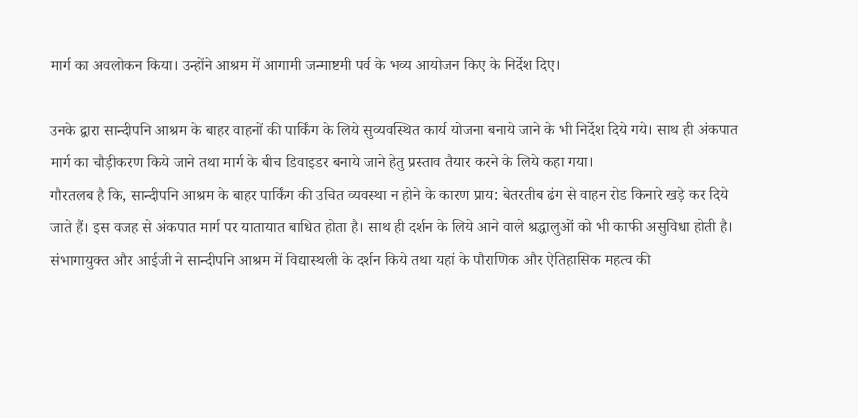मार्ग का अवलोकन किया। उन्होंने आश्रम में आगामी जन्माष्टमी पर्व के भव्य आयोजन किए के निर्देश दिए।

उनके द्वारा सान्दीपनि आश्रम के बाहर वाहनों की पार्किंग के लिये सुव्यवस्थित कार्य योजना बनाये जाने के भी निर्देश दिये गये। साथ ही अंकपात मार्ग का चौड़ीकरण किये जाने तथा मार्ग के बीच डिवाइडर बनाये जाने हेतु प्रस्ताव तैयार करने के लिये कहा गया।
गौरतलब है कि, सान्दीपनि आश्रम के बाहर पार्किंग की उचित व्यवस्था न होने के कारण प्राय: बेतरतीब ढंग से वाहन रोड किनारे खड़े कर दिये जाते हैं। इस वजह से अंकपात मार्ग पर यातायात बाधित होता है। साथ ही दर्शन के लिये आने वाले श्रद्धालुओं को भी काफी असुविधा होती है।
संभागायुक्त और आईजी ने सान्दीपनि आश्रम में विद्यास्थली के दर्शन किये तथा यहां के पौराणिक और ऐतिहासिक महत्व की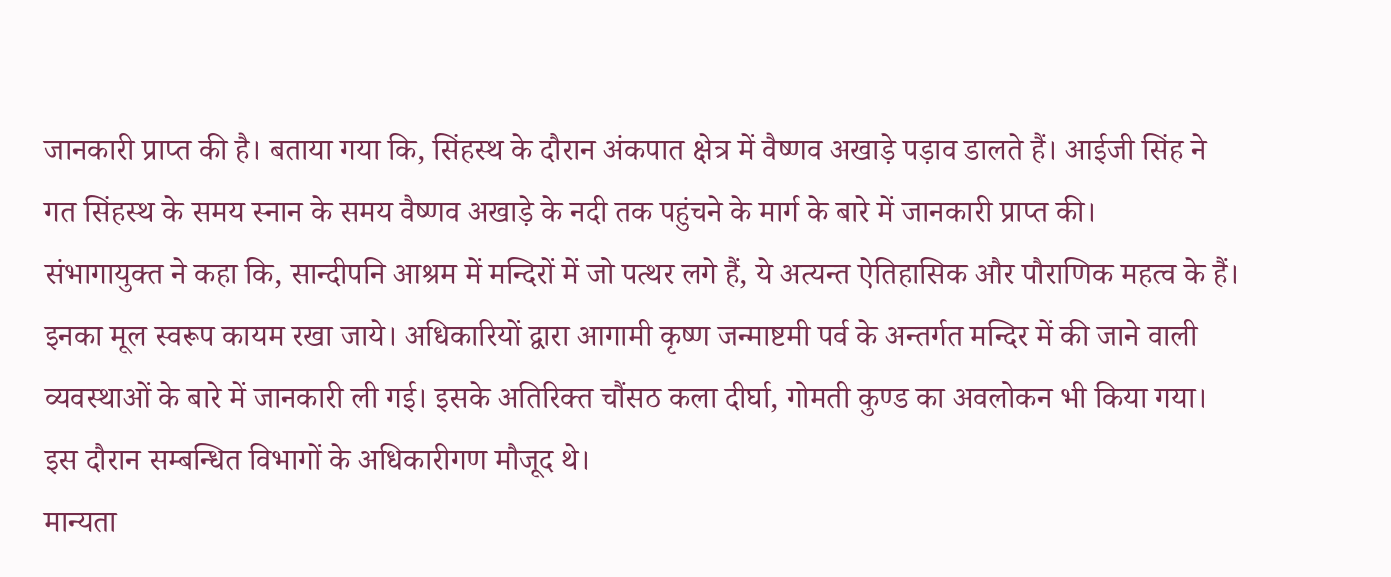जानकारी प्राप्त की है। बताया गया कि, सिंहस्थ के दौरान अंकपात क्षेत्र में वैष्णव अखाड़े पड़ाव डालते हैं। आईजी सिंह ने गत सिंहस्थ के समय स्नान के समय वैष्णव अखाड़े के नदी तक पहुंचने के मार्ग के बारे में जानकारी प्राप्त की।
संभागायुक्त ने कहा कि, सान्दीपनि आश्रम में मन्दिरों में जो पत्थर लगे हैं, ये अत्यन्त ऐतिहासिक और पौराणिक महत्व के हैं। इनका मूल स्वरूप कायम रखा जाये। अधिकारियों द्वारा आगामी कृष्ण जन्माष्टमी पर्व के अन्तर्गत मन्दिर में की जाने वाली व्यवस्थाओं के बारे में जानकारी ली गई। इसके अतिरिक्त चौंसठ कला दीर्घा, गोमती कुण्ड का अवलोकन भी किया गया। इस दौरान सम्बन्धित विभागों के अधिकारीगण मौजूद थे।
मान्यता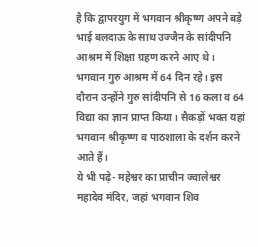है कि द्वापरयुग में भगवान श्रीकृष्ण अपने बड़े भाई बलदाऊ के साथ उज्जैन के सांदीपनि आश्रम में शिक्षा ग्रहण करने आए थे। भगवान गुरु आश्रम में 64 दिन रहे। इस दौरान उन्होंने गुरु सांदीपनि से 16 कला व 64 विद्या का ज्ञान प्राप्त किया। सैकड़ों भक्त यहां भगवान श्रीकृष्ण व पाठशाला के दर्शन करने आते हैं।
ये भी पढ़े- महेश्वर का प्राचीन ज्वालेश्वर महादेव मंदिर, जहां भगवान शिव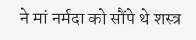ने मां नर्मदा को सौंपे थे शस्त्र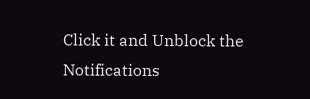Click it and Unblock the Notifications